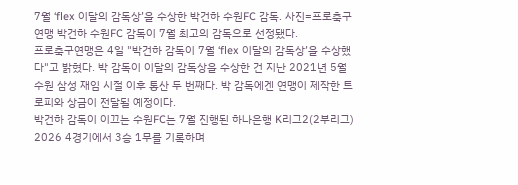7월 ‘flex 이달의 감독상’을 수상한 박건하 수원FC 감독. 사진=프로축구연맹 박건하 수원FC 감독이 7월 최고의 감독으로 선정됐다.
프로축구연맹은 4일 "박건하 감독이 7월 ‘flex 이달의 감독상’을 수상했다"고 밝혔다. 박 감독이 이달의 감독상을 수상한 건 지난 2021년 5월 수원 삼성 재임 시절 이후 통산 두 번째다. 박 감독에겐 연맹이 제작한 트로피와 상금이 전달될 예정이다.
박건하 감독이 이끄는 수원FC는 7월 진행된 하나은행 K리그2(2부리그) 2026 4경기에서 3승 1무를 기록하며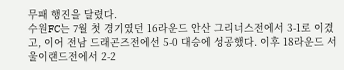무패 행진을 달렸다.
수원FC는 7월 첫 경기였던 16라운드 안산 그리너스전에서 3-1로 이겼고, 이어 전남 드래곤즈전에선 5-0 대승에 성공했다. 이후 18라운드 서울이랜드전에서 2-2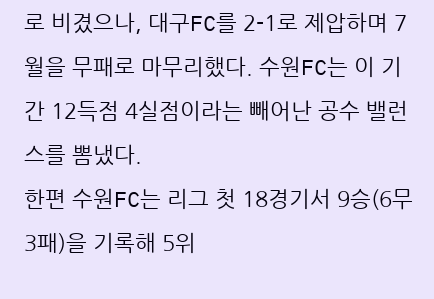로 비겼으나, 대구FC를 2-1로 제압하며 7월을 무패로 마무리했다. 수원FC는 이 기간 12득점 4실점이라는 빼어난 공수 밸런스를 뽐냈다.
한편 수원FC는 리그 첫 18경기서 9승(6무3패)을 기록해 5위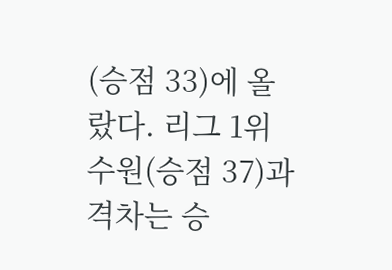(승점 33)에 올랐다. 리그 1위 수원(승점 37)과 격차는 승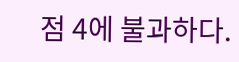점 4에 불과하다.